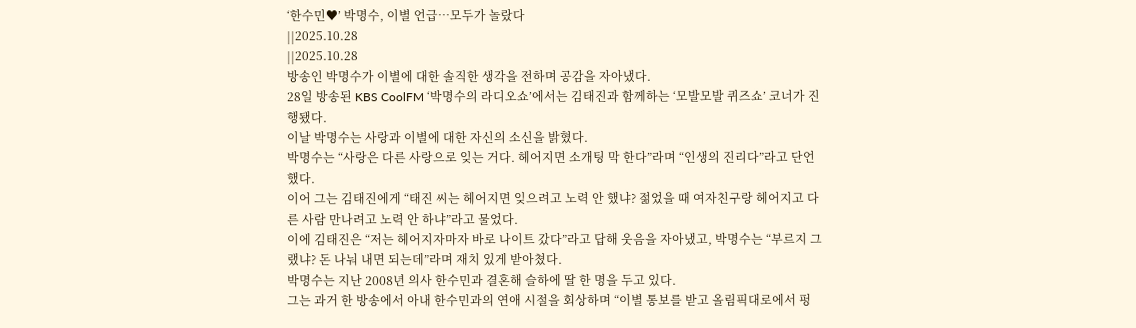‘한수민♥’ 박명수, 이별 언급…모두가 놀랐다
||2025.10.28
||2025.10.28
방송인 박명수가 이별에 대한 솔직한 생각을 전하며 공감을 자아냈다.
28일 방송된 KBS CoolFM ‘박명수의 라디오쇼’에서는 김태진과 함께하는 ‘모발모발 퀴즈쇼’ 코너가 진행됐다.
이날 박명수는 사랑과 이별에 대한 자신의 소신을 밝혔다.
박명수는 “사랑은 다른 사랑으로 잊는 거다. 헤어지면 소개팅 막 한다”라며 “인생의 진리다”라고 단언했다.
이어 그는 김태진에게 “태진 씨는 헤어지면 잊으려고 노력 안 했냐? 젊었을 때 여자친구랑 헤어지고 다른 사람 만나려고 노력 안 하냐”라고 물었다.
이에 김태진은 “저는 헤어지자마자 바로 나이트 갔다”라고 답해 웃음을 자아냈고, 박명수는 “부르지 그랬냐? 돈 나눠 내면 되는데”라며 재치 있게 받아쳤다.
박명수는 지난 2008년 의사 한수민과 결혼해 슬하에 딸 한 명을 두고 있다.
그는 과거 한 방송에서 아내 한수민과의 연애 시절을 회상하며 “이별 통보를 받고 올림픽대로에서 펑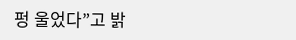펑 울었다”고 밝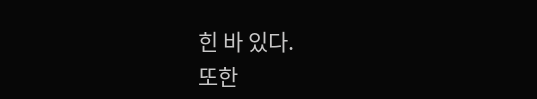힌 바 있다.
또한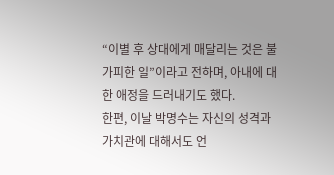“이별 후 상대에게 매달리는 것은 불가피한 일”이라고 전하며, 아내에 대한 애정을 드러내기도 했다.
한편, 이날 박명수는 자신의 성격과 가치관에 대해서도 언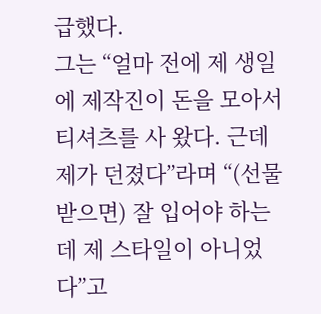급했다.
그는 “얼마 전에 제 생일에 제작진이 돈을 모아서 티셔츠를 사 왔다. 근데 제가 던졌다”라며 “(선물 받으면) 잘 입어야 하는데 제 스타일이 아니었다”고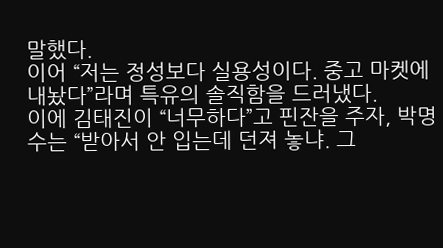말했다.
이어 “저는 정성보다 실용성이다. 중고 마켓에 내놨다”라며 특유의 솔직함을 드러냈다.
이에 김태진이 “너무하다”고 핀잔을 주자, 박명수는 “받아서 안 입는데 던져 놓냐. 그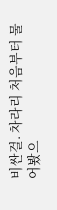비싼걸. 차라리 처음부터 물어봤으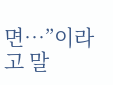면…”이라고 말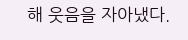해 웃음을 자아냈다.